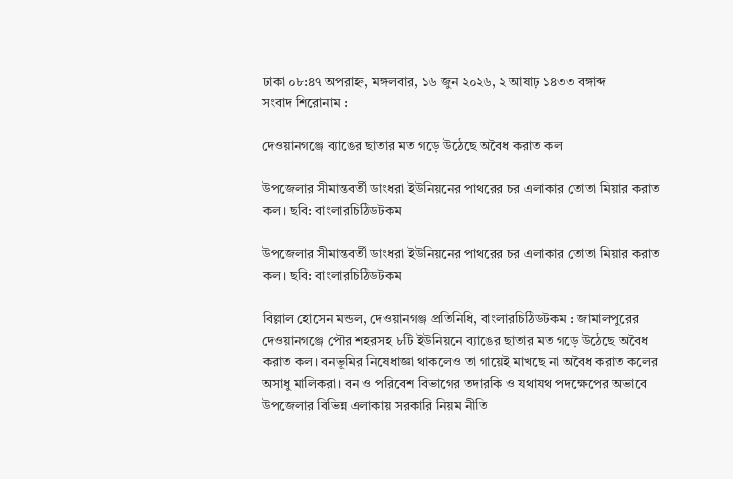ঢাকা ০৮:৪৭ অপরাহ্ন, মঙ্গলবার, ১৬ জুন ২০২৬, ২ আষাঢ় ১৪৩৩ বঙ্গাব্দ
সংবাদ শিরোনাম :

দেওয়ানগঞ্জে ব্যাঙের ছাতার মত গড়ে উঠেছে অবৈধ করাত কল

উপজেলার সীমান্তবর্তী ডাংধরা ইউনিয়নের পাথরের চর এলাকার তোতা মিয়ার করাত কল। ছবি: বাংলারচিঠিডটকম

উপজেলার সীমান্তবর্তী ডাংধরা ইউনিয়নের পাথরের চর এলাকার তোতা মিয়ার করাত কল। ছবি: বাংলারচিঠিডটকম

বিল্লাল হোসেন মন্ডল, দেওয়ানগঞ্জ প্রতিনিধি, বাংলারচিঠিডটকম : জামালপুরের দেওয়ানগঞ্জে পৌর শহরসহ ৮টি ইউনিয়নে ব্যাঙের ছাতার মত গড়ে উঠেছে অবৈধ করাত কল। বনভূমির নিষেধাজ্ঞা থাকলেও তা গায়েই মাখছে না অবৈধ করাত কলের অসাধু মালিকরা। বন ও পরিবেশ বিভাগের তদারকি ও যথাযথ পদক্ষেপের অভাবে উপজেলার বিভিন্ন এলাকায় সরকারি নিয়ম নীতি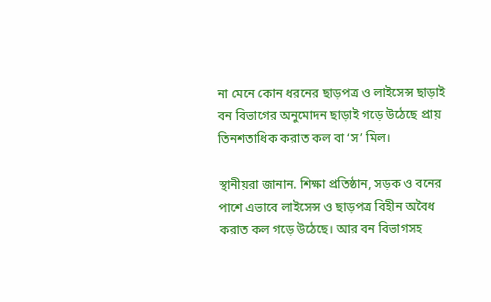না মেনে কোন ধরনের ছাড়পত্র ও লাইসেন্স ছাড়াই বন বিভাগের অনুমোদন ছাড়াই গড়ে উঠেছে প্রায় তিনশতাধিক করাত কল বা ‘স’ মিল।

স্থানীয়রা জানান. শিক্ষা প্রতিষ্ঠান, সড়ক ও বনের পাশে এভাবে লাইসেন্স ও ছাড়পত্র বিহীন অবৈধ করাত কল গড়ে উঠেছে। আর বন বিভাগসহ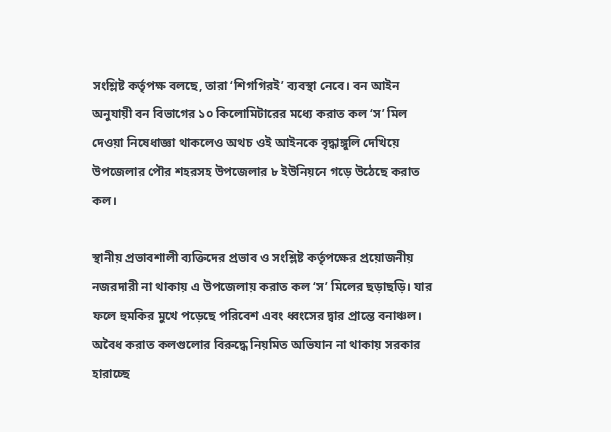সংশ্লিষ্ট কর্তৃপক্ষ বলছে, তারা ‘শিগগিরই’ ব্যবস্থা নেবে। বন আইন অনুযায়ী বন বিভাগের ১০ কিলোমিটারের মধ্যে করাত কল ‘স’ মিল দেওয়া নিষেধাজ্ঞা থাকলেও অথচ ওই আইনকে বৃদ্ধাঙ্গুলি দেখিয়ে উপজেলার পৌর শহরসহ উপজেলার ৮ ইউনিয়নে গড়ে উঠেছে করাত কল।

স্থানীয় প্রভাবশালী ব্যক্তিদের প্রভাব ও সংশ্লিষ্ট কর্তৃপক্ষের প্রয়োজনীয় নজরদারী না থাকায় এ উপজেলায় করাত কল ‘স’ মিলের ছড়াছড়ি। যার ফলে হুমকির মুখে পড়েছে পরিবেশ এবং ধ্বংসের দ্বার প্রান্তে বনাঞ্চল। অবৈধ করাত কলগুলোর বিরুদ্ধে নিয়মিত অভিযান না থাকায় সরকার হারাচ্ছে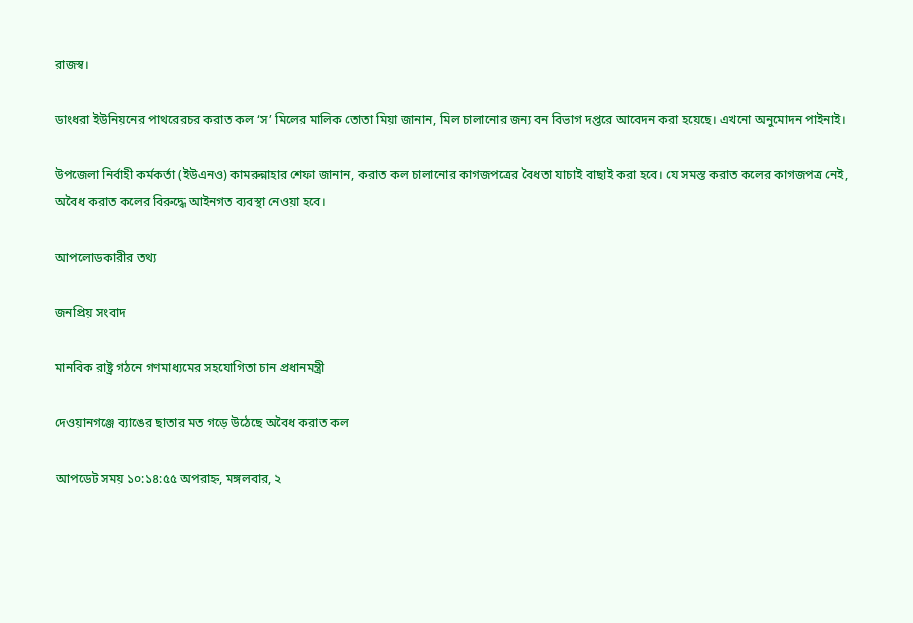রাজস্ব।

ডাংধরা ইউনিয়নের পাথরেরচর করাত কল ‘স’ মিলের মালিক তোতা মিয়া জানান, মিল চালানোর জন্য বন বিভাগ দপ্তরে আবেদন করা হয়েছে। এখনো অনুমোদন পাইনাই।

উপজেলা নির্বাহী কর্মকর্তা (ইউএনও) কামরুন্নাহার শেফা জানান, করাত কল চালানোর কাগজপত্রের বৈধতা যাচাই বাছাই করা হবে। যে সমস্ত করাত কলের কাগজপত্র নেই, অবৈধ করাত কলের বিরুদ্ধে আইনগত ব্যবস্থা নেওয়া হবে।

আপলোডকারীর তথ্য

জনপ্রিয় সংবাদ

মানবিক রাষ্ট্র গঠনে গণমাধ্যমের সহযোগিতা চান প্রধানমন্ত্রী

দেওয়ানগঞ্জে ব্যাঙের ছাতার মত গড়ে উঠেছে অবৈধ করাত কল

আপডেট সময় ১০:১৪:৫৫ অপরাহ্ন, মঙ্গলবার, ২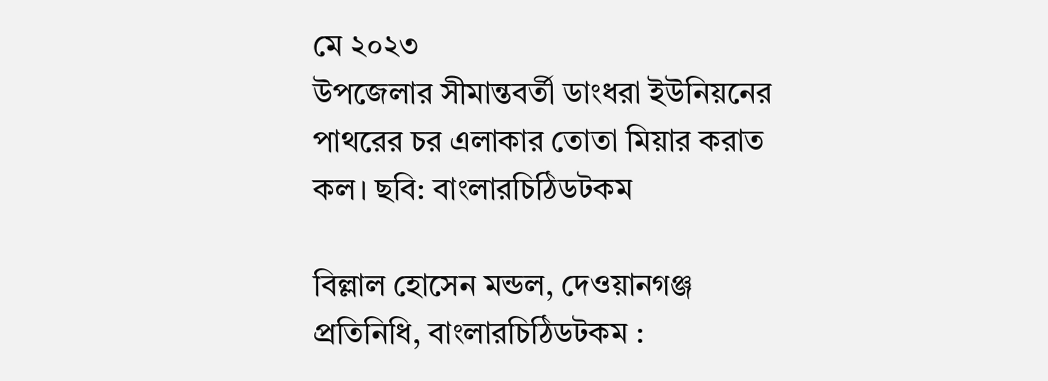মে ২০২৩
উপজেলার সীমান্তবর্তী ডাংধরা ইউনিয়নের পাথরের চর এলাকার তোতা মিয়ার করাত কল। ছবি: বাংলারচিঠিডটকম

বিল্লাল হোসেন মন্ডল, দেওয়ানগঞ্জ প্রতিনিধি, বাংলারচিঠিডটকম :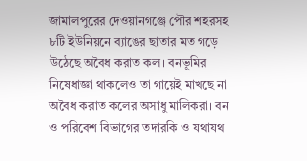জামালপুরের দেওয়ানগঞ্জে পৌর শহরসহ ৮টি ইউনিয়নে ব্যাঙের ছাতার মত গড়ে উঠেছে অবৈধ করাত কল। বনভূমির নিষেধাজ্ঞা থাকলেও তা গায়েই মাখছে না অবৈধ করাত কলের অসাধু মালিকরা। বন ও পরিবেশ বিভাগের তদারকি ও যথাযথ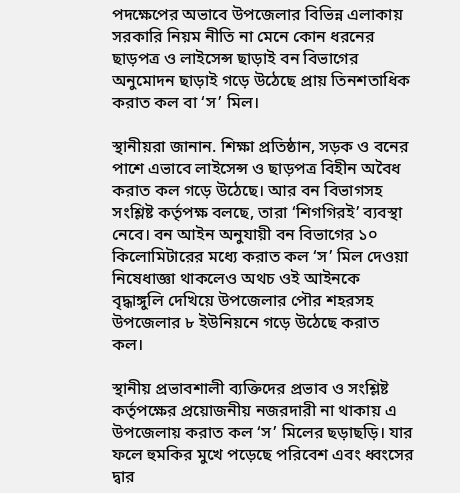পদক্ষেপের অভাবে উপজেলার বিভিন্ন এলাকায় সরকারি নিয়ম নীতি না মেনে কোন ধরনের ছাড়পত্র ও লাইসেন্স ছাড়াই বন বিভাগের অনুমোদন ছাড়াই গড়ে উঠেছে প্রায় তিনশতাধিক করাত কল বা ‘স’ মিল।

স্থানীয়রা জানান. শিক্ষা প্রতিষ্ঠান, সড়ক ও বনের পাশে এভাবে লাইসেন্স ও ছাড়পত্র বিহীন অবৈধ করাত কল গড়ে উঠেছে। আর বন বিভাগসহ সংশ্লিষ্ট কর্তৃপক্ষ বলছে, তারা ‘শিগগিরই’ ব্যবস্থা নেবে। বন আইন অনুযায়ী বন বিভাগের ১০ কিলোমিটারের মধ্যে করাত কল ‘স’ মিল দেওয়া নিষেধাজ্ঞা থাকলেও অথচ ওই আইনকে বৃদ্ধাঙ্গুলি দেখিয়ে উপজেলার পৌর শহরসহ উপজেলার ৮ ইউনিয়নে গড়ে উঠেছে করাত কল।

স্থানীয় প্রভাবশালী ব্যক্তিদের প্রভাব ও সংশ্লিষ্ট কর্তৃপক্ষের প্রয়োজনীয় নজরদারী না থাকায় এ উপজেলায় করাত কল ‘স’ মিলের ছড়াছড়ি। যার ফলে হুমকির মুখে পড়েছে পরিবেশ এবং ধ্বংসের দ্বার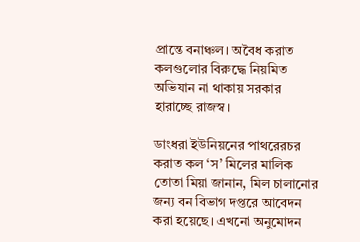প্রান্তে বনাঞ্চল। অবৈধ করাত কলগুলোর বিরুদ্ধে নিয়মিত অভিযান না থাকায় সরকার হারাচ্ছে রাজস্ব।

ডাংধরা ইউনিয়নের পাথরেরচর করাত কল ‘স’ মিলের মালিক তোতা মিয়া জানান, মিল চালানোর জন্য বন বিভাগ দপ্তরে আবেদন করা হয়েছে। এখনো অনুমোদন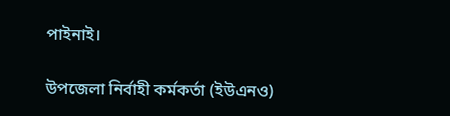পাইনাই।

উপজেলা নির্বাহী কর্মকর্তা (ইউএনও)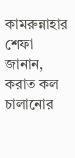কামরুন্নাহার শেফা জানান, করাত কল চালানোর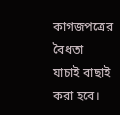কাগজপত্রের বৈধতা যাচাই বাছাই করা হবে।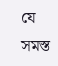যে সমস্ত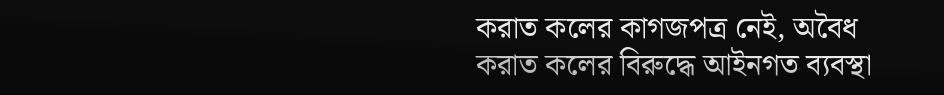করাত কলের কাগজপত্র নেই, অবৈধ করাত কলের বিরুদ্ধে আইনগত ব্যবস্থা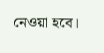নেওয়া হবে।